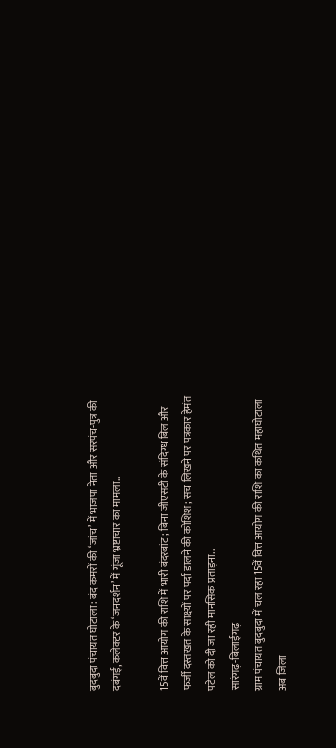बुदबुदा पंचायत घोटाला: बंद कमरों की ‘जांच’ में भाजपा नेता और सरपंच-पुत्र की दबंगई, कलेक्टर के ‘जनदर्शन’ में गूंजा भ्रष्टाचार का मामला..

15वें वित्त आयोग की राशि में भारी बंदरबांट; बिना जीएसटी के संदिग्ध बिल और फर्जी दस्तखत के साक्ष्यों पर पर्दा डालने की कोशिश; सच लिखने पर पत्रकार हेमंत पटेल को दी जा रही मानसिक प्रताड़ना..
सारंगढ़-बिलाईगढ़
ग्राम पंचायत बुदबुदा में चल रहा 15वें वित्त आयोग की राशि का कथित महाघोटाला अब जिला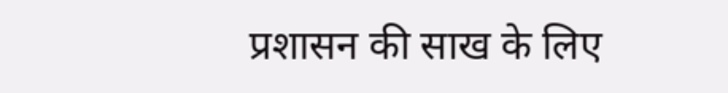प्रशासन की साख के लिए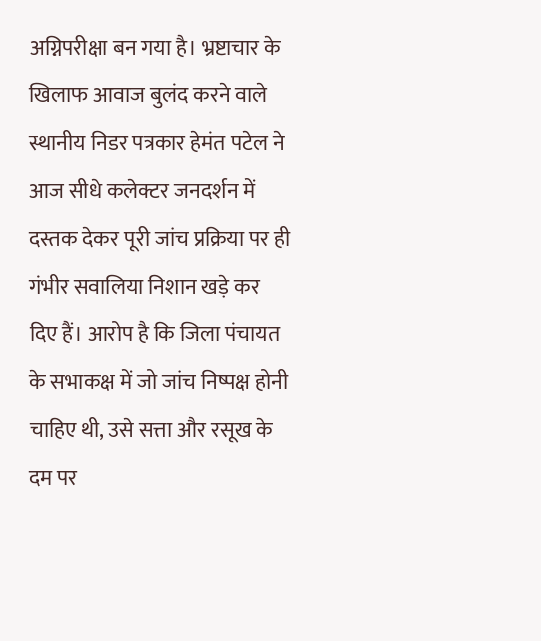अग्निपरीक्षा बन गया है। भ्रष्टाचार के खिलाफ आवाज बुलंद करने वाले स्थानीय निडर पत्रकार हेमंत पटेल ने आज सीधे कलेक्टर जनदर्शन में दस्तक देकर पूरी जांच प्रक्रिया पर ही गंभीर सवालिया निशान खड़े कर दिए हैं। आरोप है कि जिला पंचायत के सभाकक्ष में जो जांच निष्पक्ष होनी चाहिए थी, उसे सत्ता और रसूख के दम पर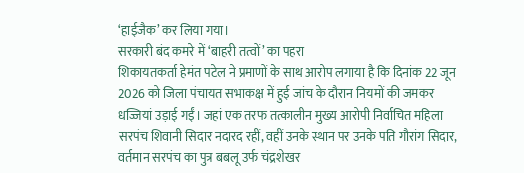‘हाईजैक’ कर लिया गया।
सरकारी बंद कमरे में ‘बाहरी तत्वों’ का पहरा
शिकायतकर्ता हेमंत पटेल ने प्रमाणों के साथ आरोप लगाया है कि दिनांक 22 जून 2026 को जिला पंचायत सभाकक्ष में हुई जांच के दौरान नियमों की जमकर धज्जियां उड़ाई गईं। जहां एक तरफ तत्कालीन मुख्य आरोपी निर्वाचित महिला सरपंच शिवानी सिदार नदारद रहीं, वहीं उनके स्थान पर उनके पति गौरांग सिदार, वर्तमान सरपंच का पुत्र बबलू उर्फ चंद्रशेखर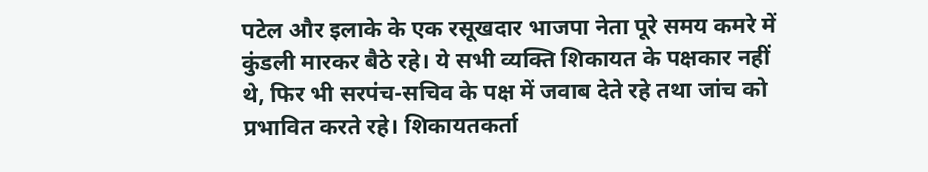पटेल और इलाके के एक रसूखदार भाजपा नेता पूरे समय कमरे में कुंडली मारकर बैठे रहे। ये सभी व्यक्ति शिकायत के पक्षकार नहीं थे, फिर भी सरपंच-सचिव के पक्ष में जवाब देते रहे तथा जांच को प्रभावित करते रहे। शिकायतकर्ता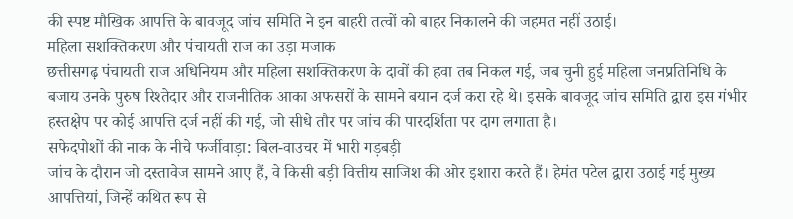की स्पष्ट मौखिक आपत्ति के बावजूद जांच समिति ने इन बाहरी तत्वों को बाहर निकालने की जहमत नहीं उठाई।
महिला सशक्तिकरण और पंचायती राज का उड़ा मजाक
छत्तीसगढ़ पंचायती राज अधिनियम और महिला सशक्तिकरण के दावों की हवा तब निकल गई, जब चुनी हुई महिला जनप्रतिनिधि के बजाय उनके पुरुष रिश्तेदार और राजनीतिक आका अफसरों के सामने बयान दर्ज करा रहे थे। इसके बावजूद जांच समिति द्वारा इस गंभीर हस्तक्षेप पर कोई आपत्ति दर्ज नहीं की गई, जो सीधे तौर पर जांच की पारदर्शिता पर दाग लगाता है।
सफेदपोशों की नाक के नीचे फर्जीवाड़ा: बिल-वाउचर में भारी गड़बड़ी
जांच के दौरान जो दस्तावेज सामने आए हैं, वे किसी बड़ी वित्तीय साजिश की ओर इशारा करते हैं। हेमंत पटेल द्वारा उठाई गई मुख्य आपत्तियां, जिन्हें कथित रूप से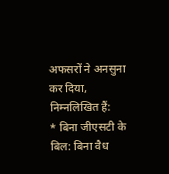अफसरों ने अनसुना कर दिया, निम्नलिखित हैं:
* बिना जीएसटी के बिल: बिना वैध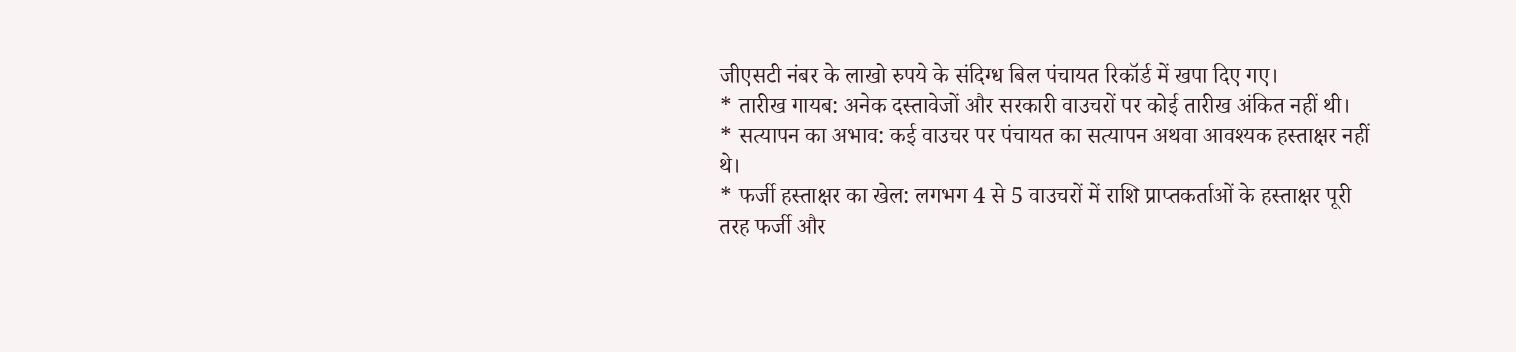जीएसटी नंबर के लाखो रुपये के संदिग्ध बिल पंचायत रिकॉर्ड में खपा दिए गए।
* तारीख गायब: अनेक दस्तावेजों और सरकारी वाउचरों पर कोई तारीख अंकित नहीं थी।
* सत्यापन का अभाव: कई वाउचर पर पंचायत का सत्यापन अथवा आवश्यक हस्ताक्षर नहीं थे।
* फर्जी हस्ताक्षर का खेल: लगभग 4 से 5 वाउचरों में राशि प्राप्तकर्ताओं के हस्ताक्षर पूरी तरह फर्जी और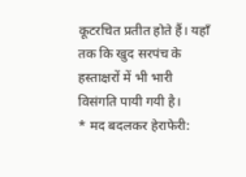कूटरचित प्रतीत होते हैं। यहाँ तक कि खुद सरपंच के हस्ताक्षरों में भी भारी विसंगति पायी गयी है।
* मद बदलकर हेराफेरी: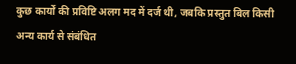कुछ कार्यों की प्रविष्टि अलग मद में दर्ज थी, जबकि प्रस्तुत बिल किसी अन्य कार्य से संबंधित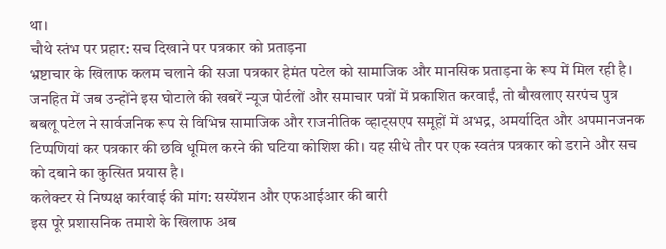था।
चौथे स्तंभ पर प्रहार: सच दिखाने पर पत्रकार को प्रताड़ना
भ्रष्टाचार के खिलाफ कलम चलाने की सजा पत्रकार हेमंत पटेल को सामाजिक और मानसिक प्रताड़ना के रूप में मिल रही है। जनहित में जब उन्होंने इस घोटाले की खबरें न्यूज पोर्टलों और समाचार पत्रों में प्रकाशित करवाईं, तो बौखलाए सरपंच पुत्र बबलू पटेल ने सार्वजनिक रूप से विभिन्न सामाजिक और राजनीतिक व्हाट्सएप समूहों में अभद्र, अमर्यादित और अपमानजनक टिप्पणियां कर पत्रकार की छवि धूमिल करने की घटिया कोशिश की। यह सीधे तौर पर एक स्वतंत्र पत्रकार को डराने और सच को दबाने का कुत्सित प्रयास है।
कलेक्टर से निष्पक्ष कार्रवाई की मांग: सस्पेंशन और एफआईआर की बारी
इस पूरे प्रशासनिक तमाशे के खिलाफ अब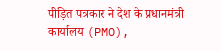पीड़ित पत्रकार ने देश के प्रधानमंत्री कार्यालय (PMO),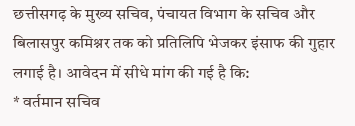छत्तीसगढ़ के मुख्य सचिव, पंचायत विभाग के सचिव और बिलासपुर कमिश्नर तक को प्रतिलिपि भेजकर इंसाफ की गुहार लगाई है। आवेदन में सीधे मांग की गई है कि:
* वर्तमान सचिव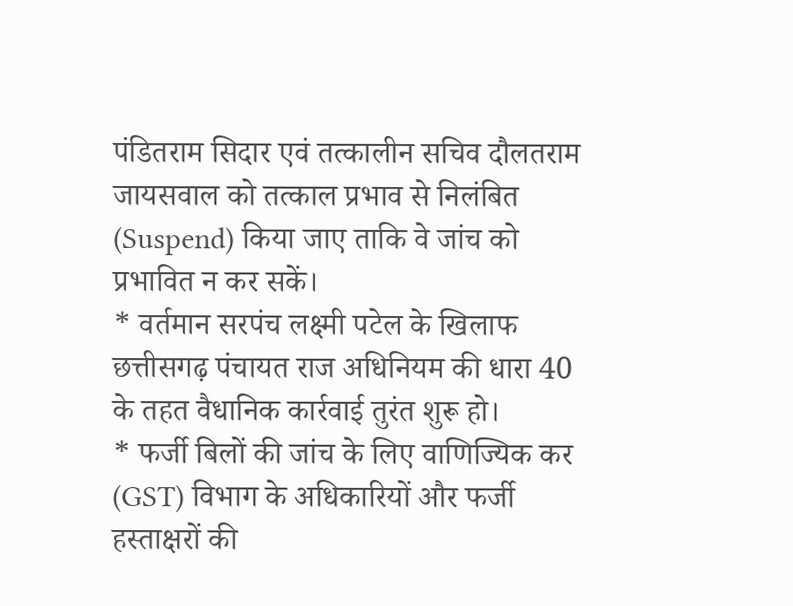पंडितराम सिदार एवं तत्कालीन सचिव दौलतराम जायसवाल को तत्काल प्रभाव से निलंबित (Suspend) किया जाए ताकि वे जांच को प्रभावित न कर सकें।
* वर्तमान सरपंच लक्ष्मी पटेल के खिलाफ छत्तीसगढ़ पंचायत राज अधिनियम की धारा 40 के तहत वैधानिक कार्रवाई तुरंत शुरू हो।
* फर्जी बिलों की जांच के लिए वाणिज्यिक कर (GST) विभाग के अधिकारियों और फर्जी हस्ताक्षरों की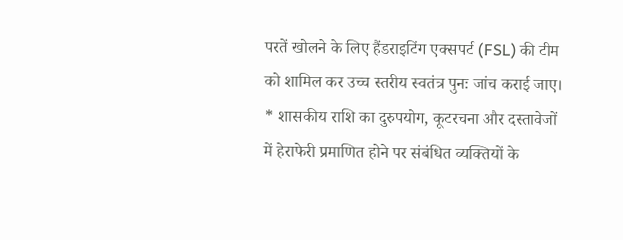परतें खोलने के लिए हैंडराइटिंग एक्सपर्ट (FSL) की टीम को शामिल कर उच्च स्तरीय स्वतंत्र पुनः जांच कराई जाए।
* शासकीय राशि का दुरुपयोग, कूटरचना और दस्तावेजों में हेराफेरी प्रमाणित होने पर संबंधित व्यक्तियों के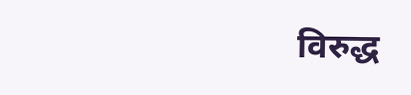विरुद्ध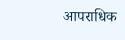आपराधिक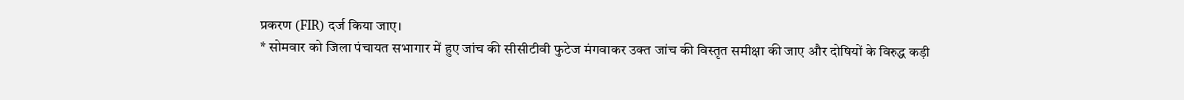प्रकरण (FIR) दर्ज किया जाए।
* सोमवार को जिला पंचायत सभागार में हुए जांच की सीसीटीवी फुटेज मंगवाकर उक्त जांच की विस्तृत समीक्षा की जाए और दोषियों के विरुद्ध कड़ी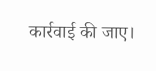कार्रवाई की जाए।